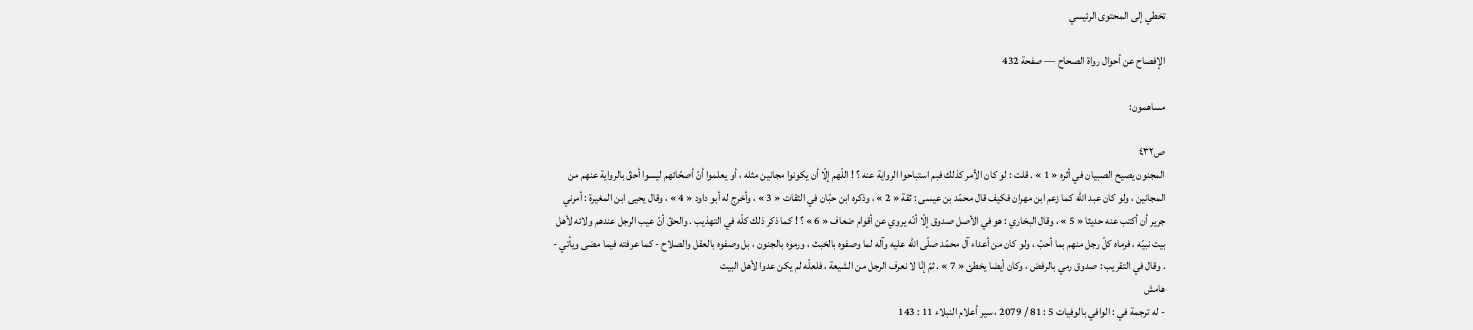تخطي إلى المحتوى الرئيسي

الإفصاح عن أحوال رواة الصحاح — صفحة 432

مساهمون:

ص٤٣٢
المجنون يصيح الصبيان في أثره « 1 » . قلت : لو كان الأمر كذلك فبم استباحوا الرواية عنه ؟ ! اللّهم إلّا أن يكونوا مجانين مثله ، أو يعلموا أنّ أصحّائهم ليسوا أحقّ بالرواية عنهم من المجانين ، ولو كان عبد اللّه كما زعم ابن مهران فكيف قال محمّد بن عيسى : ثقة « 2 » ، وذكره ابن حبّان في الثقات « 3 » ، وأخرج له أبو داود « 4 » ، وقال يحيى ابن المغيرة : أمرني جرير أن أكتب عنه حديثا « 5 » ، وقال البخاري : هو في الأصل صدوق إلّا أنّه يروي عن أقوام ضعاف « 6 » ؟ ! كما ذكر ذلك كلّه في التهذيب . والحقّ أنّ عيب الرجل عندهم ولائه لأهل بيت نبيّه ، فرماه كلّ رجل منهم بما أحبّ ، ولو كان من أعداء آل محمّد صلّى اللّه عليه وآله لما وصفوه بالخبث ، ورموه بالجنون ، بل وصفوه بالعقل والصلاح - كما عرفته فيما مضى ويأتي - . وقال في التقريب : صدوق رمي بالرفض ، وكان أيضا يخطئ « 7 » . ثمّ إنّا لا نعرف الرجل من الشيعة ، فلعلّه لم يكن عدوا لأهل البيت
هامش
- له ترجمة في : الوافي بالوفيات 5 : 81 / 2079 ، سير أعلام النبلاء 11 : 143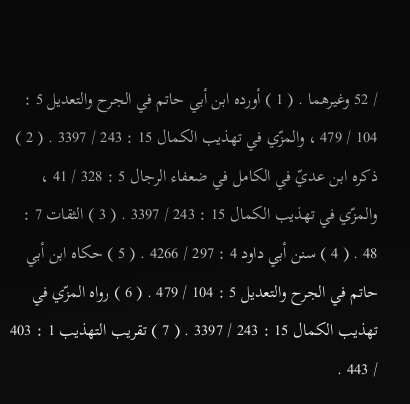/ 52 وغيرهما . ( 1 ) أورده ابن أبي حاتم في الجرح والتعديل 5 : 104 / 479 ، والمزّي في تهذيب الكمال 15 : 243 / 3397 . ( 2 ) ذكره ابن عديّ في الكامل في ضعفاء الرجال 5 : 328 / 41 ، والمزّي في تهذيب الكمال 15 : 243 / 3397 . ( 3 ) الثقات 7 : 48 . ( 4 ) سنن أبي داود 4 : 297 / 4266 . ( 5 ) حكاه ابن أبي حاتم في الجرح والتعديل 5 : 104 / 479 . ( 6 ) رواه المزّي في تهذيب الكمال 15 : 243 / 3397 . ( 7 ) تقريب التهذيب 1 : 403 / 443 .